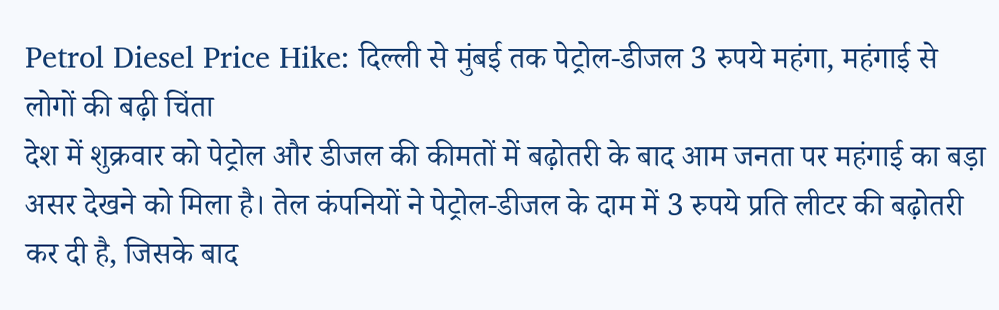Petrol Diesel Price Hike: दिल्ली से मुंबई तक पेट्रोल-डीजल 3 रुपये महंगा, महंगाई से लोगों की बढ़ी चिंता
देश में शुक्रवार को पेट्रोल और डीजल की कीमतों में बढ़ोतरी के बाद आम जनता पर महंगाई का बड़ा असर देखने को मिला है। तेल कंपनियों ने पेट्रोल-डीजल के दाम में 3 रुपये प्रति लीटर की बढ़ोतरी कर दी है, जिसके बाद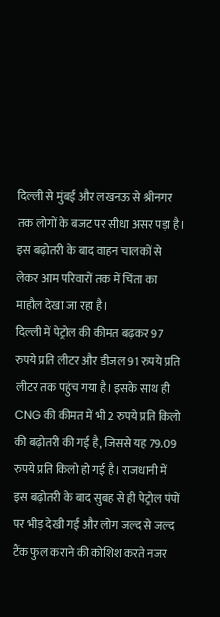दिल्ली से मुंबई और लखनऊ से श्रीनगर तक लोगों के बजट पर सीधा असर पड़ा है। इस बढ़ोतरी के बाद वाहन चालकों से लेकर आम परिवारों तक में चिंता का माहौल देखा जा रहा है।
दिल्ली में पेट्रोल की कीमत बढ़कर 97 रुपये प्रति लीटर और डीजल 91 रुपये प्रति लीटर तक पहुंच गया है। इसके साथ ही CNG की कीमत में भी 2 रुपये प्रति किलो की बढ़ोतरी की गई है, जिससे यह 79.09 रुपये प्रति किलो हो गई है। राजधानी में इस बढ़ोतरी के बाद सुबह से ही पेट्रोल पंपों पर भीड़ देखी गई और लोग जल्द से जल्द टैंक फुल कराने की कोशिश करते नजर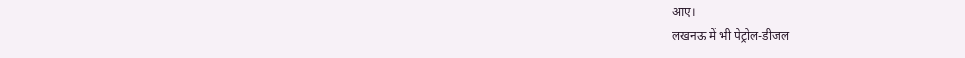आए।
लखनऊ में भी पेट्रोल-डीजल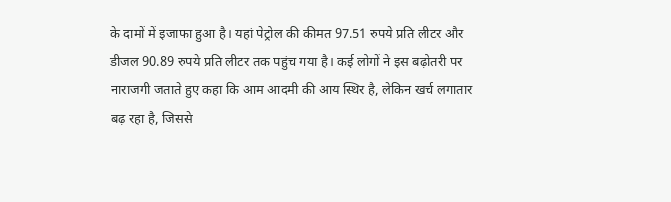के दामों में इजाफा हुआ है। यहां पेट्रोल की कीमत 97.51 रुपये प्रति लीटर और डीजल 90.89 रुपये प्रति लीटर तक पहुंच गया है। कई लोगों ने इस बढ़ोतरी पर नाराजगी जताते हुए कहा कि आम आदमी की आय स्थिर है, लेकिन खर्च लगातार बढ़ रहा है, जिससे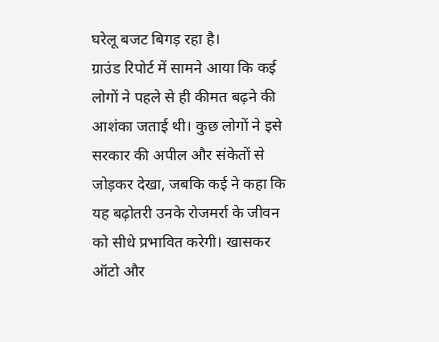घरेलू बजट बिगड़ रहा है।
ग्राउंड रिपोर्ट में सामने आया कि कई लोगों ने पहले से ही कीमत बढ़ने की आशंका जताई थी। कुछ लोगों ने इसे सरकार की अपील और संकेतों से जोड़कर देखा, जबकि कई ने कहा कि यह बढ़ोतरी उनके रोजमर्रा के जीवन को सीधे प्रभावित करेगी। खासकर ऑटो और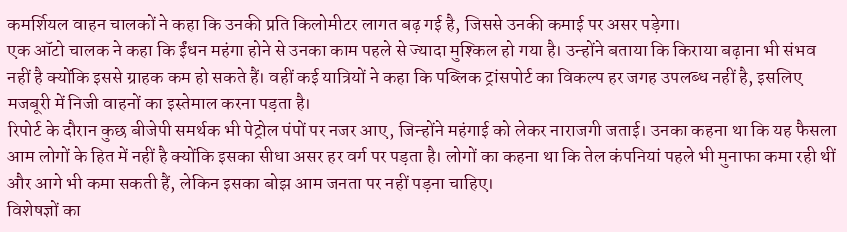कमर्शियल वाहन चालकों ने कहा कि उनकी प्रति किलोमीटर लागत बढ़ गई है, जिससे उनकी कमाई पर असर पड़ेगा।
एक ऑटो चालक ने कहा कि ईंधन महंगा होने से उनका काम पहले से ज्यादा मुश्किल हो गया है। उन्होंने बताया कि किराया बढ़ाना भी संभव नहीं है क्योंकि इससे ग्राहक कम हो सकते हैं। वहीं कई यात्रियों ने कहा कि पब्लिक ट्रांसपोर्ट का विकल्प हर जगह उपलब्ध नहीं है, इसलिए मजबूरी में निजी वाहनों का इस्तेमाल करना पड़ता है।
रिपोर्ट के दौरान कुछ बीजेपी समर्थक भी पेट्रोल पंपों पर नजर आए, जिन्होंने महंगाई को लेकर नाराजगी जताई। उनका कहना था कि यह फैसला आम लोगों के हित में नहीं है क्योंकि इसका सीधा असर हर वर्ग पर पड़ता है। लोगों का कहना था कि तेल कंपनियां पहले भी मुनाफा कमा रही थीं और आगे भी कमा सकती हैं, लेकिन इसका बोझ आम जनता पर नहीं पड़ना चाहिए।
विशेषज्ञों का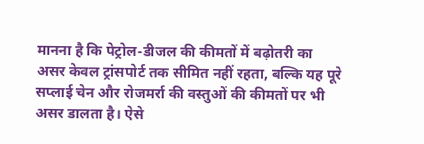मानना है कि पेट्रोल-डीजल की कीमतों में बढ़ोतरी का असर केवल ट्रांसपोर्ट तक सीमित नहीं रहता, बल्कि यह पूरे सप्लाई चेन और रोजमर्रा की वस्तुओं की कीमतों पर भी असर डालता है। ऐसे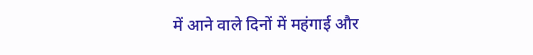में आने वाले दिनों में महंगाई और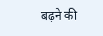बढ़ने की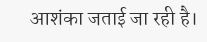आशंका जताई जा रही है।